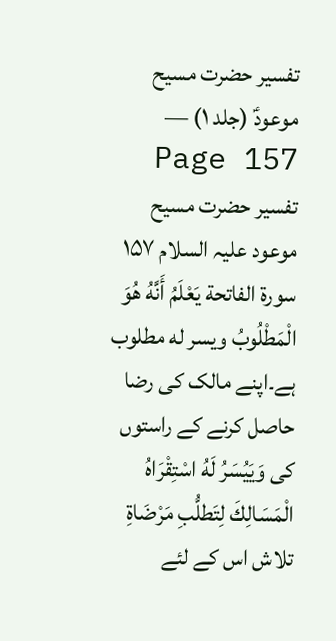تفسیر حضرت مسیح موعودؑ (جلد ۱) — Page 157
تفسیر حضرت مسیح موعود علیہ السلام ۱۵۷ سورة الفاتحة يَعْلَمُ أَنَّهُ هُوَ الْمَطْلُوبُ ويسر له مطلوب ہے۔اپنے مالک کی رضا حاصل کرنے کے راستوں کی وَيَيُسَرُ لَهُ اسْتِقْرَاهُ الْمَسَالِكَ لِتَطلُّبِ مَرْضَاةِ تلاش اس کے لئے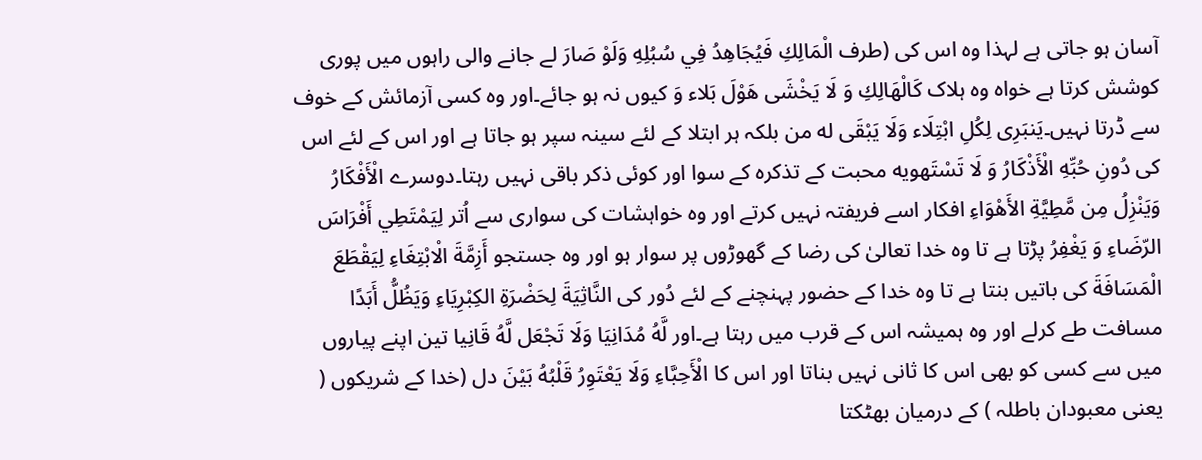آسان ہو جاتی ہے لہذا وہ اس کی (طرف الْمَالِكِ فَيُجَاهِدُ فِي سُبُلِهِ وَلَوْ صَارَ لے جانے والی راہوں میں پوری کوشش کرتا ہے خواہ وہ ہلاک كَالْهَالِكِ وَ لَا يَخْشَى هَوْلَ بَلاء وَ کیوں نہ ہو جائے۔اور وہ کسی آزمائش کے خوف سے ڈرتا نہیں۔يَنبَرِى لِكُلِ ابْتِلَاء وَلَا يَبْقَى له من بلکہ ہر ابتلا کے لئے سینہ سپر ہو جاتا ہے اور اس کے لئے اس کی دُونِ حُبِّهِ الْأَذْكَارُ وَ لَا تَسْتَهویه محبت کے تذکرہ کے سوا اور کوئی ذکر باقی نہیں رہتا۔دوسرے الْأَفْكَارُ وَيَنْزِلُ مِن مَّطِيَّةِ الأَهْوَاءِ افکار اسے فریفتہ نہیں کرتے اور وہ خواہشات کی سواری سے اُتر لِيَمْتَطِي أَفْرَاسَ الرّضَاءِ وَ يَغْفِرُ پڑتا ہے تا وہ خدا تعالیٰ کی رضا کے گھوڑوں پر سوار ہو اور وہ جستجو أَزِمَّةَ الْابْتِغَاءِ لِيَقْطَعَ الْمَسَافَةَ کی باتیں بنتا ہے تا وہ خدا کے حضور پہنچنے کے لئے دُور کی النَّاثِيَةَ لِحَضْرَةِ الكِبْرِيَاءِ وَيَظُلُّ أَبَدًا مسافت طے کرلے اور وہ ہمیشہ اس کے قرب میں رہتا ہے۔اور لَّهُ مُدَانِيَا وَلَا تَجْعَل لَّهُ قَانِیا تین اپنے پیاروں میں سے کسی کو بھی اس کا ثانی نہیں بناتا اور اس کا الْأَحِبَّاءِ وَلَا يَعْتَوِرُ قَلْبُهُ بَيْنَ دل (خدا کے شریکوں ( یعنی معبودان باطلہ ) کے درمیان بھٹکتا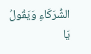الشُّرَكَاءِ وَيَقُولُ يَا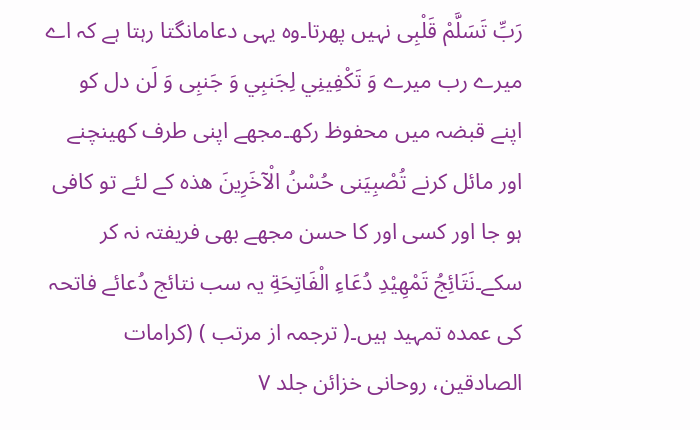رَبِّ تَسَلَّمْ قَلْبِی نہیں پھرتا۔وہ یہی دعامانگتا رہتا ہے کہ اے میرے رب میرے وَ تَكْفِينِي لِجَنبِي وَ جَنبِی وَ لَن دل کو اپنے قبضہ میں محفوظ رکھ۔مجھے اپنی طرف کھینچنے اور مائل کرنے تُصْبِيَنى حُسْنُ الْآخَرِينَ هذہ کے لئے تو کافی ہو جا اور کسی اور کا حسن مجھے بھی فریفتہ نہ کر سکے۔نَتَائِجُ تَمْهِيْدِ دُعَاءِ الْفَاتِحَةِ یہ سب نتائج دُعائے فاتحہ کی عمدہ تمہید ہیں۔( ترجمہ از مرتب ) (کرامات الصادقین، روحانی خزائن جلد ۷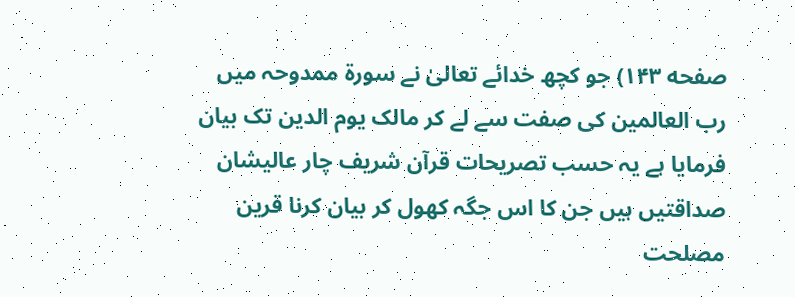صفحه ۱۴۳) جو کچھ خدائے تعالیٰ نے سورۃ ممدوحہ میں رب العالمین کی صفت سے لے کر مالک یوم الدین تک بیان فرمایا ہے یہ حسب تصریحات قرآن شریف چار عالیشان صداقتیں ہیں جن کا اس جگہ کھول کر بیان کرنا قرین مصلحت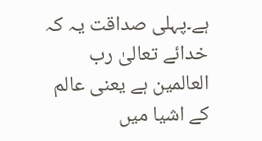ہے۔پہلی صداقت یہ کہ خدائے تعالیٰ رب العالمین ہے یعنی عالم کے اشیا میں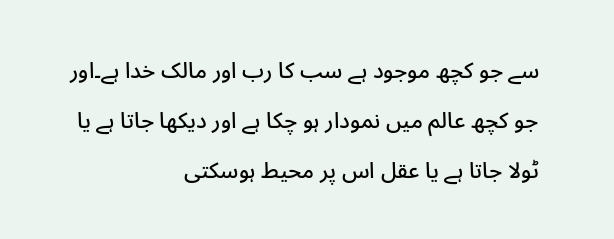سے جو کچھ موجود ہے سب کا رب اور مالک خدا ہے۔اور جو کچھ عالم میں نمودار ہو چکا ہے اور دیکھا جاتا ہے یا ٹولا جاتا ہے یا عقل اس پر محیط ہوسکتی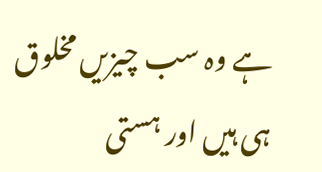ہے وہ سب چیزیں مخلوق ہی ہیں اور ہستی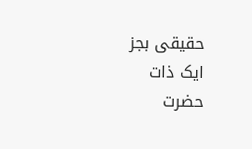حقیقی بجز ایک ذات حضرت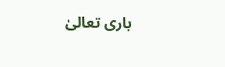باری تعالیٰ